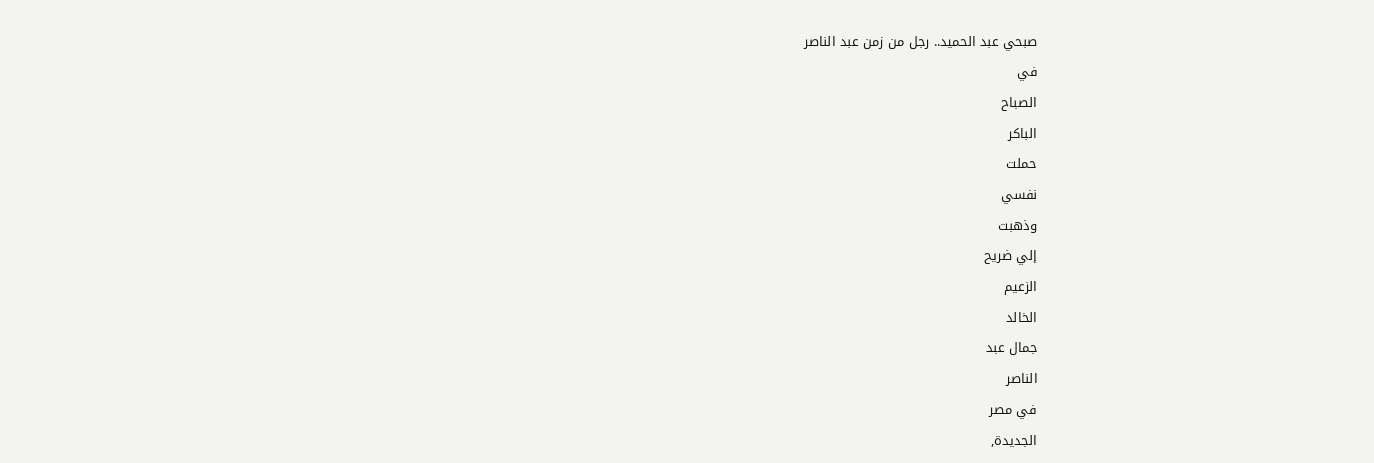صبحي عبد الحميد.. رجل من زمن عبد الناصر
في
الصباح
الباكر
حملت
نفسي
وذهبت
إلي ضريح
الزعيم
الخالد
جمال عبد
الناصر
في مصر
الجديدة,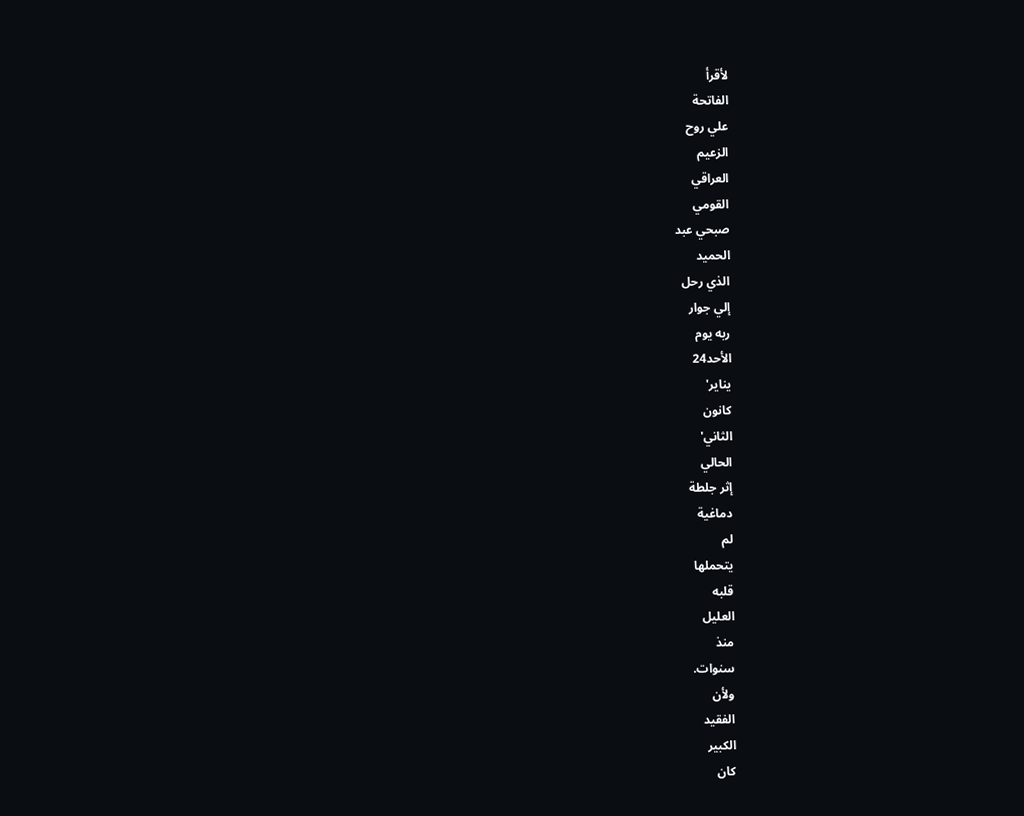لأقرأ
الفاتحة
علي روح
الزعيم
العراقي
القومي
صبحي عبد
الحميد
الذي رحل
إلي جوار
ربه يوم
الأحد24
يناير'
كانون
الثاني'
الحالي
إثر جلطة
دماغية
لم
يتحملها
قلبه
العليل
منذ
سنوات.
ولأن
الفقيد
الكبير
كان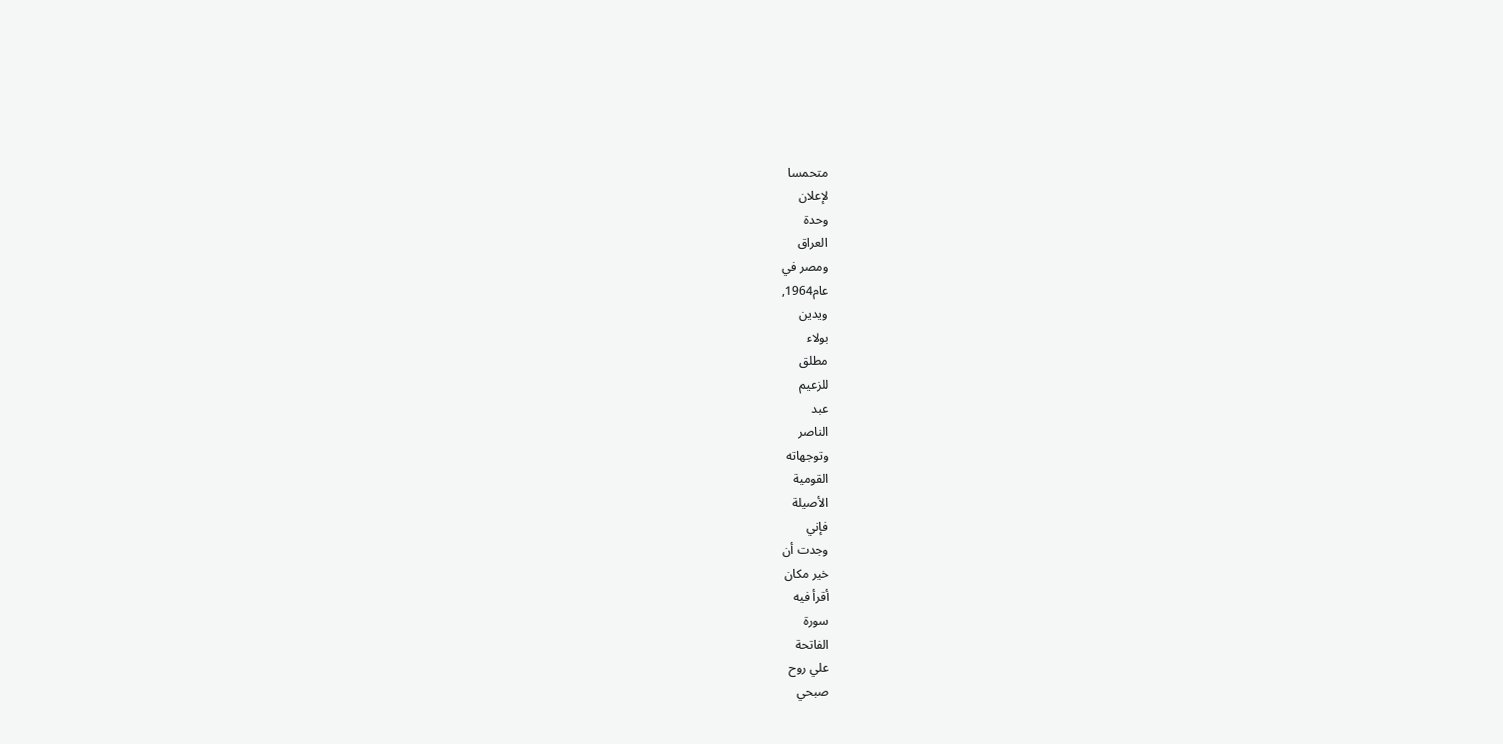متحمسا
لإعلان
وحدة
العراق
ومصر في
عام1964,
ويدين
بولاء
مطلق
للزعيم
عبد
الناصر
وتوجهاته
القومية
الأصيلة
فإني
وجدت أن
خير مكان
أقرأ فيه
سورة
الفاتحة
علي روح
صبحي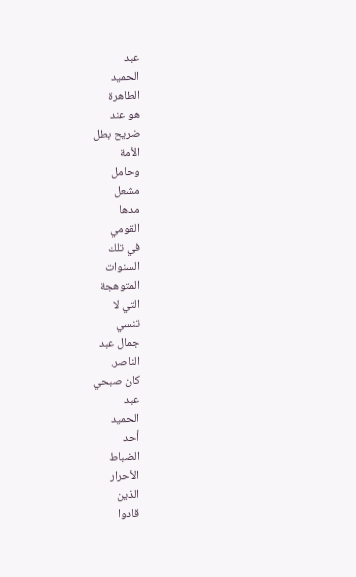عبد
الحميد
الطاهرة
هو عند
ضريح بطل
الأمة
وحامل
مشعل
مدها
القومي
في تلك
السنوات
المتوهجة
التي لا
تنسي
جمال عبد
الناصر.
كان صبحي
عبد
الحميد
أحد
الضباط
الأحرار
الذين
قادوا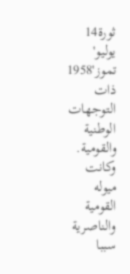ثورة14
يوليو'
تموز'1958
ذات
التوجهات
الوطنية
والقومية.
وكانت
ميوله
القومية
والناصرية
سببا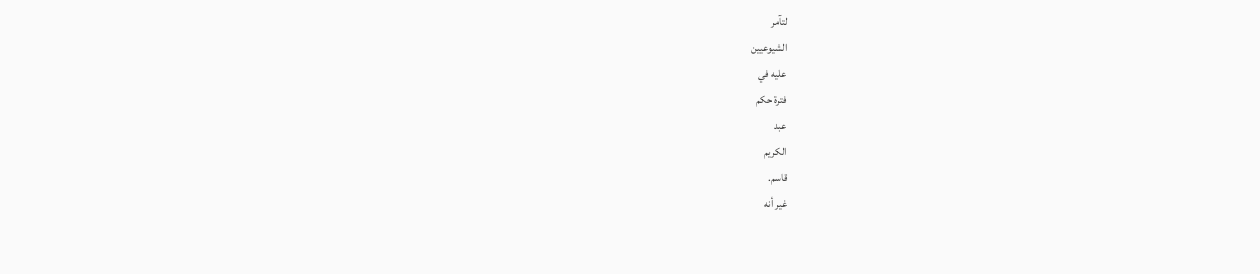لتآمر
الشيوعيين
عليه في
فترة حكم
عبد
الكريم
قاسم.
غير أنه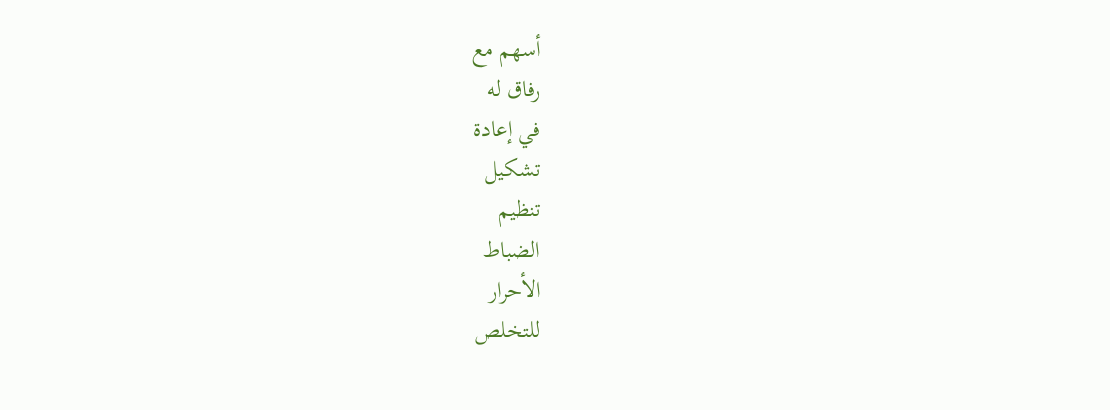أسهم مع
رفاق له
في إعادة
تشكيل
تنظيم
الضباط
الأحرار
للتخلص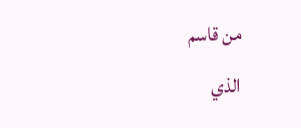من قاسم
الذي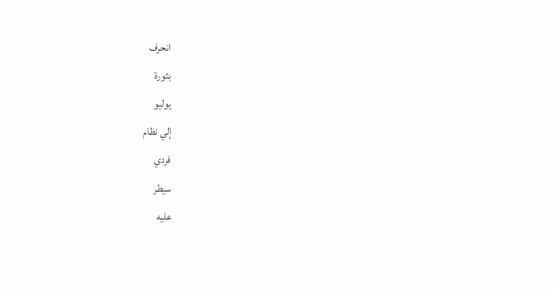انحرف
بثورة
يوليو
إلي نظام
فردي
سيطر
عليه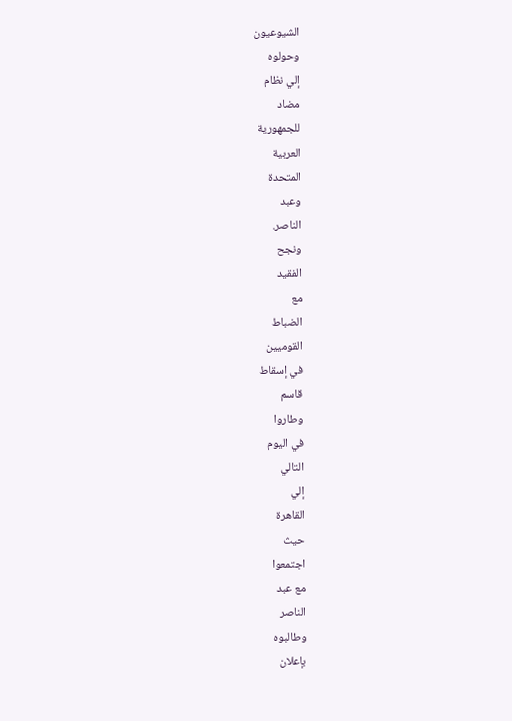الشيوعيون
وحولوه
إلي نظام
مضاد
للجمهورية
العربية
المتحدة
وعبد
الناصر.
ونجح
الفقيد
مع
الضباط
القوميين
في إسقاط
قاسم
وطاروا
في اليوم
التالي
إلي
القاهرة
حيث
اجتمعوا
مع عبد
الناصر
وطالبوه
بإعلان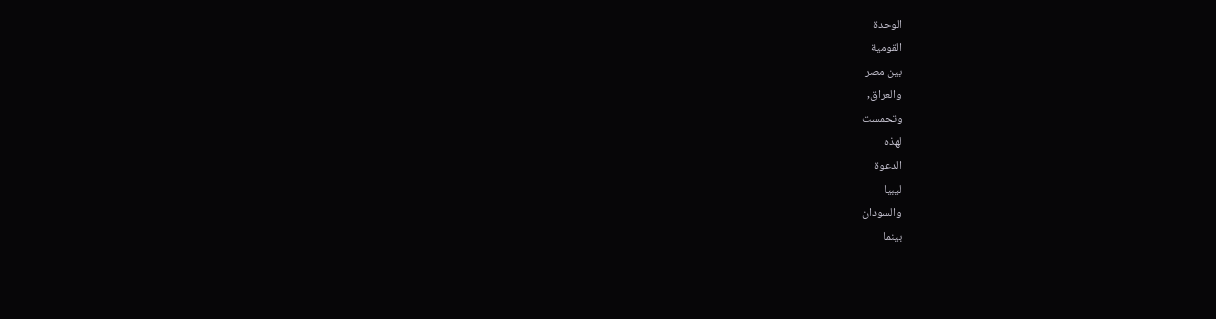الوحدة
القومية
بين مصر
والعراق,
وتحمست
لهذه
الدعوة
ليبيا
والسودان
بينما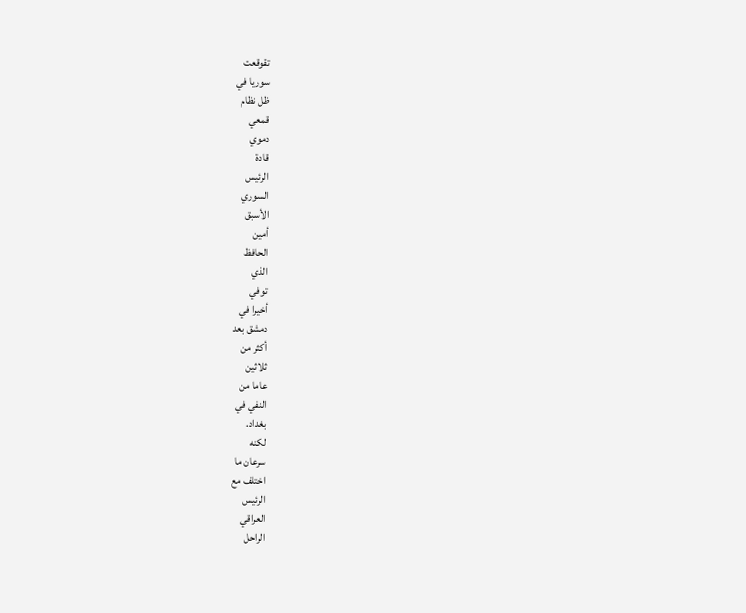تقوقعت
سوريا في
ظل نظام
قمعي
دموي
قادة
الرئيس
السوري
الأسبق
أمين
الحافظ
الذي
توفي
أخيرا في
دمشق بعد
أكثر من
ثلاثين
عاما من
النفي في
بغداد.
لكنه
سرعان ما
اختلف مع
الرئيس
العراقي
الراحل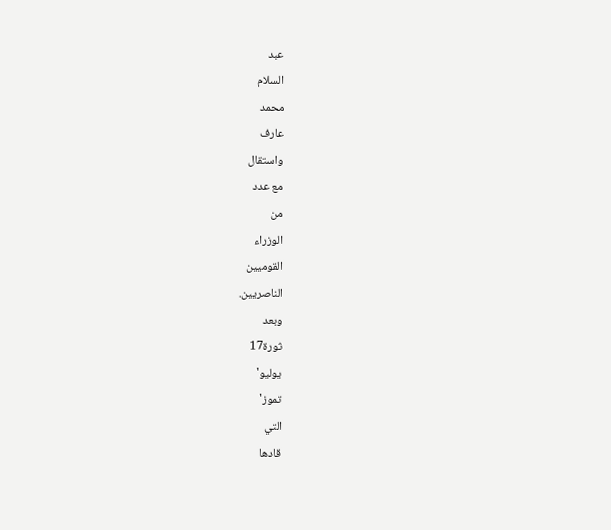عبد
السلام
محمد
عارف
واستقال
مع عدد
من
الوزراء
القوميين
الناصريين.
وبعد
ثورة17
يوليو'
تموز'
التي
قادها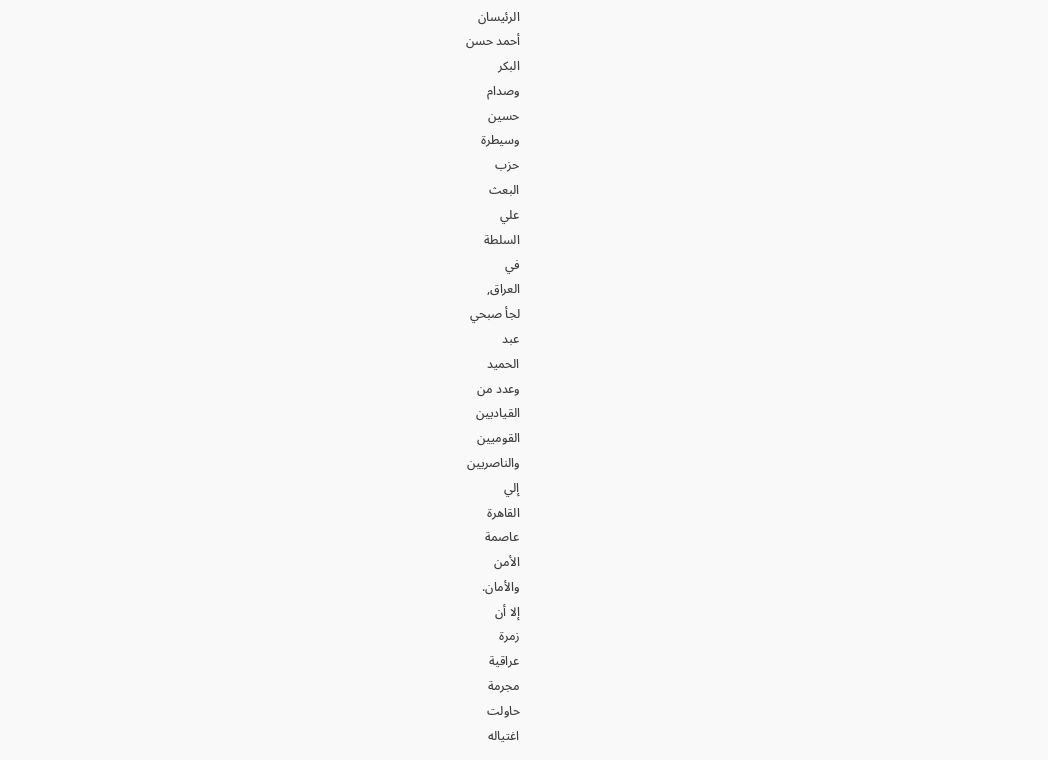الرئيسان
أحمد حسن
البكر
وصدام
حسين
وسيطرة
حزب
البعث
علي
السلطة
في
العراق,
لجأ صبحي
عبد
الحميد
وعدد من
القياديين
القوميين
والناصريين
إلي
القاهرة
عاصمة
الأمن
والأمان.
إلا أن
زمرة
عراقية
مجرمة
حاولت
اغتياله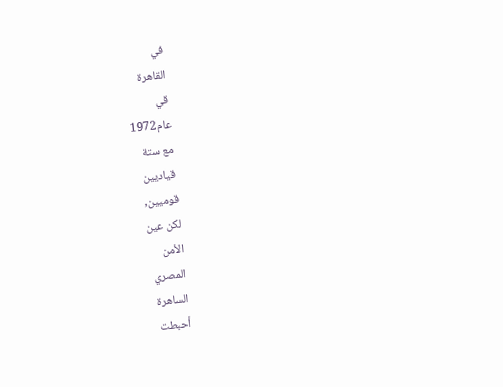في
القاهرة
قي
عام1972
مع ستة
قياديين
قوميين,
لكن عين
الأمن
المصري
الساهرة
أحبطت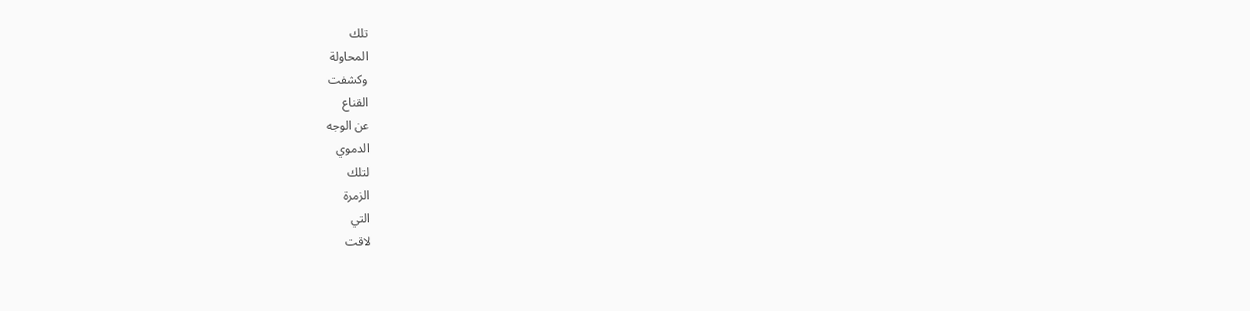تلك
المحاولة
وكشفت
القناع
عن الوجه
الدموي
لتلك
الزمرة
التي
لاقت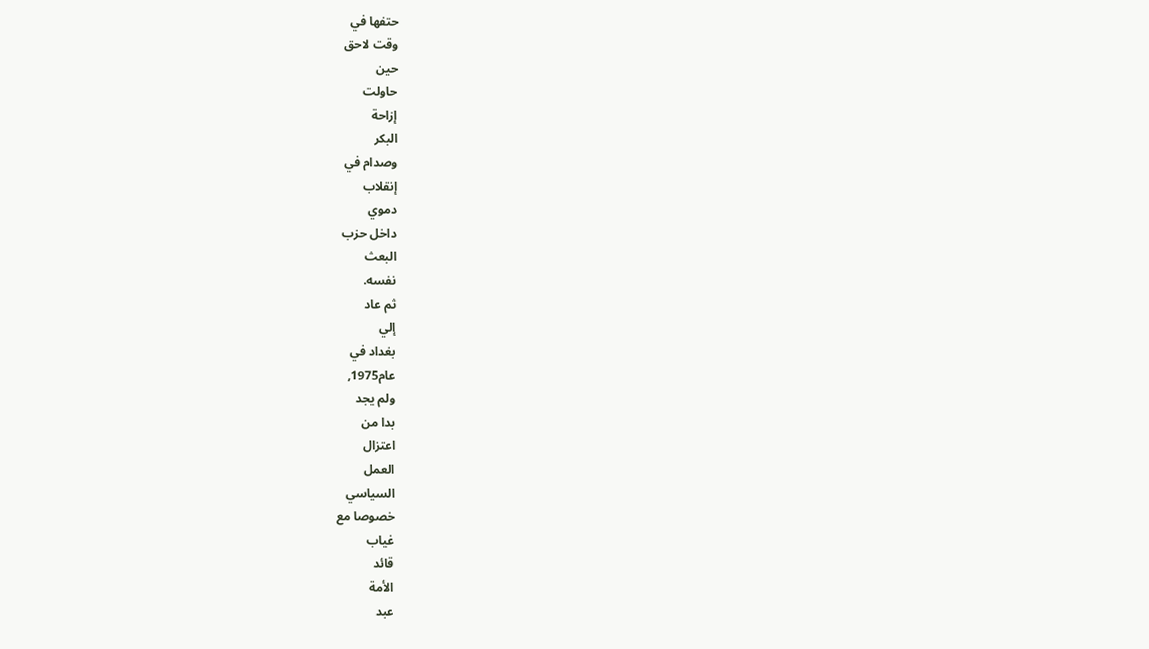حتفها في
وقت لاحق
حين
حاولت
إزاحة
البكر
وصدام في
إنقلاب
دموي
داخل حزب
البعث
نفسه.
ثم عاد
إلي
بغداد في
عام1975,
ولم يجد
بدا من
اعتزال
العمل
السياسي
خصوصا مع
غياب
قائد
الأمة
عبد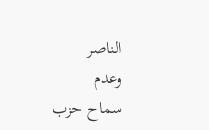الناصر
وعدم
سماح حزب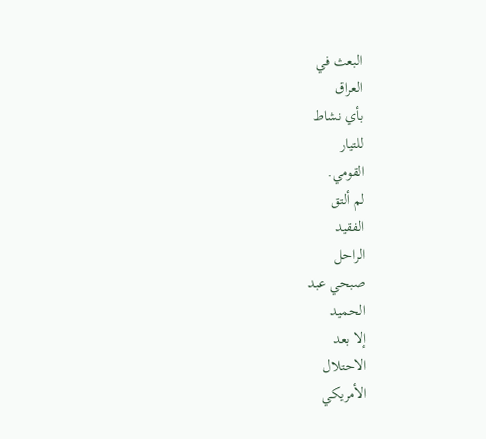البعث في
العراق
بأي نشاط
للتيار
القومي.
لم ألتق
الفقيد
الراحل
صبحي عبد
الحميد
إلا بعد
الاحتلال
الأمريكي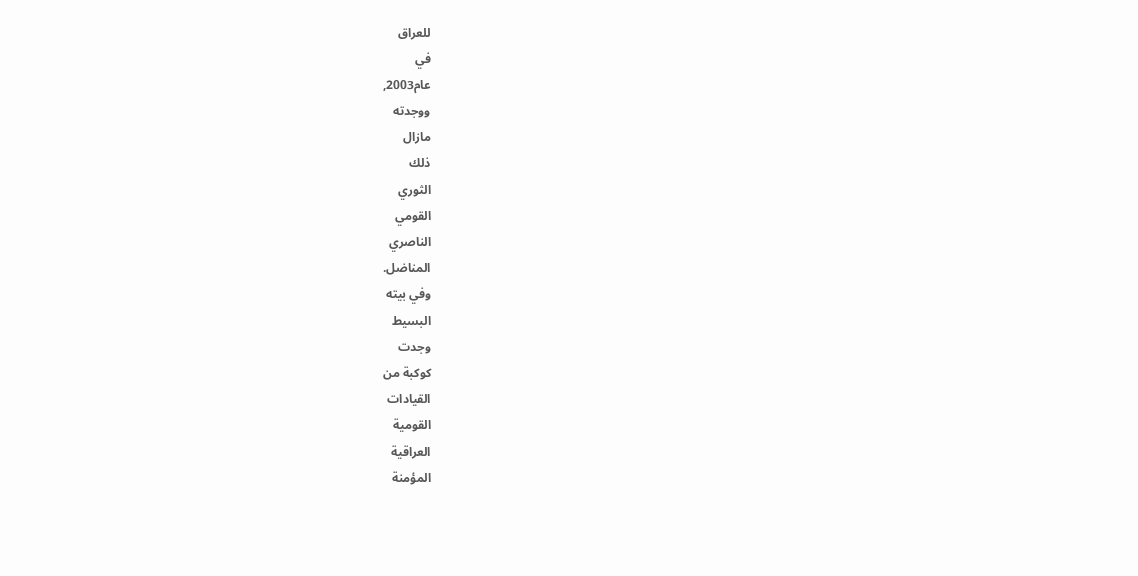للعراق
في
عام2003,
ووجدته
مازال
ذلك
الثوري
القومي
الناصري
المناضل.
وفي بيته
البسيط
وجدت
كوكبة من
القيادات
القومية
العراقية
المؤمنة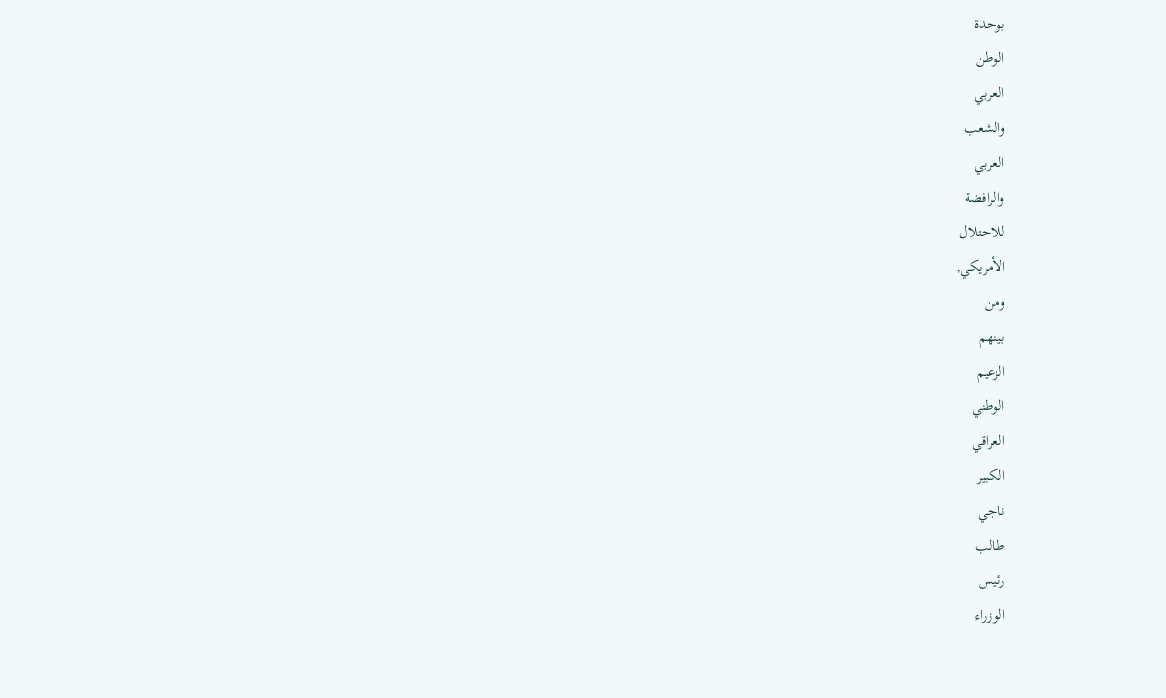بوحدة
الوطن
العربي
والشعب
العربي
والرافضة
للاحتلال
الأمريكي,
ومن
بينهم
الزعيم
الوطني
العراقي
الكبير
ناجي
طالب
رئيس
الوزراء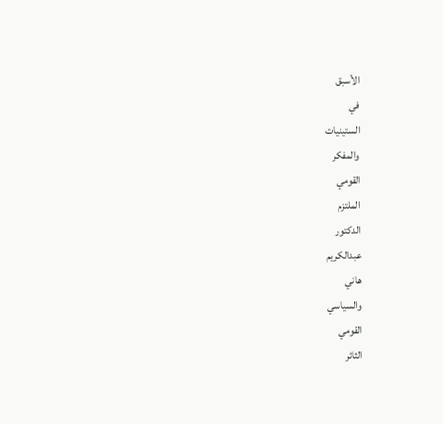الأسبق
في
الستينيات
والمفكر
القومي
الملتزم
الدكتور
عبدالكريم
هاني
والسياسي
القومي
الثائر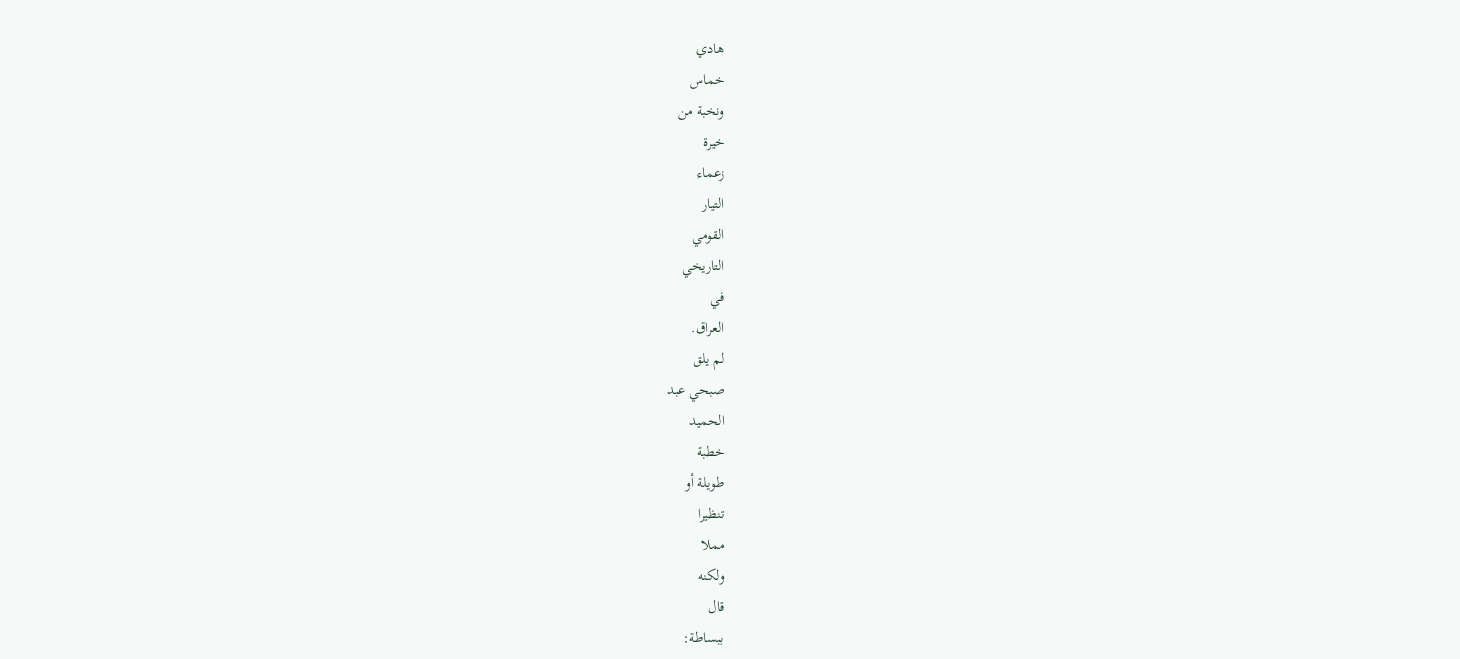هادي
خماس
ونخبة من
خيرة
زعماء
التيار
القومي
التاريخي
في
العراق.
لم يلق
صبحي عبد
الحميد
خطبة
طويلة أو
تنظيرا
مملا
ولكنه
قال
ببساطة: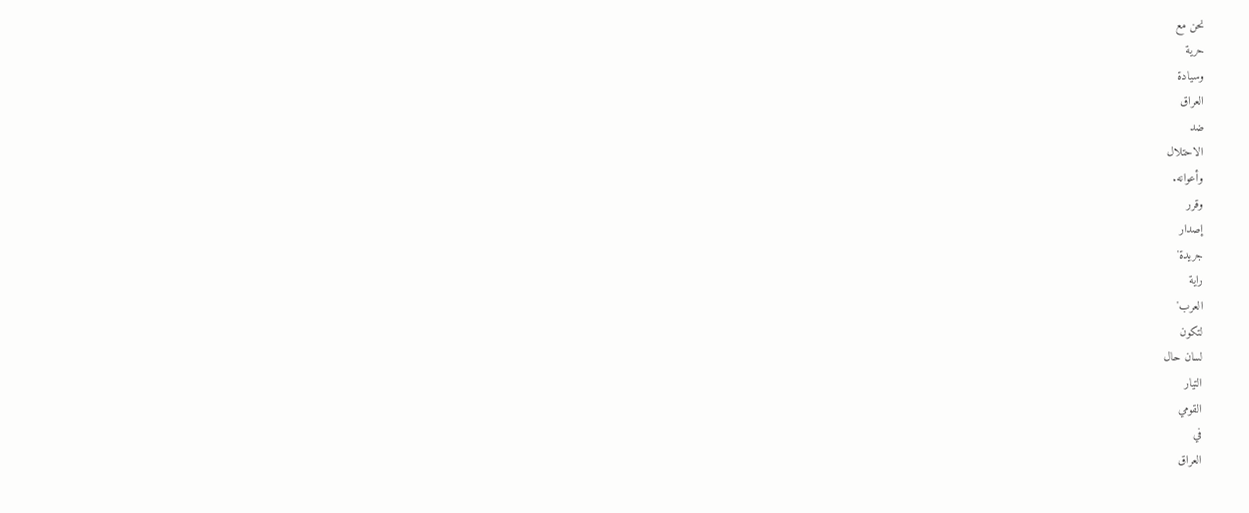نحن مع
حرية
وسيادة
العراق
ضد
الاحتلال
وأعوانه.
وقرر
إصدار
جريدة'
راية
العرب'
لتكون
لسان حال
التيار
القومي
في
العراق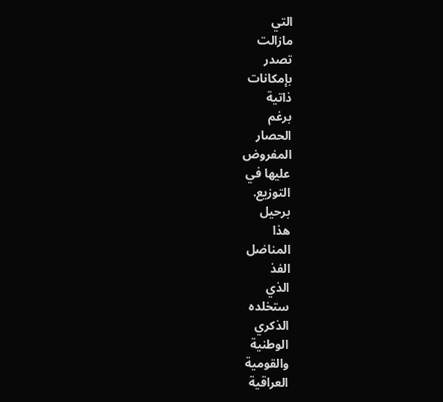التي
مازالت
تصدر
بإمكانات
ذاتية
برغم
الحصار
المفروض
عليها في
التوزيع.
برحيل
هذا
المناضل
الفذ
الذي
ستخلده
الذكري
الوطنية
والقومية
العراقية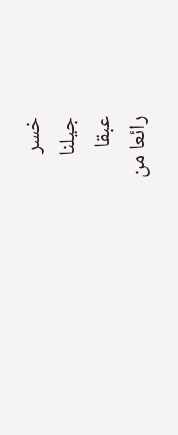خسر
جيلنا
عبقا
رائعا من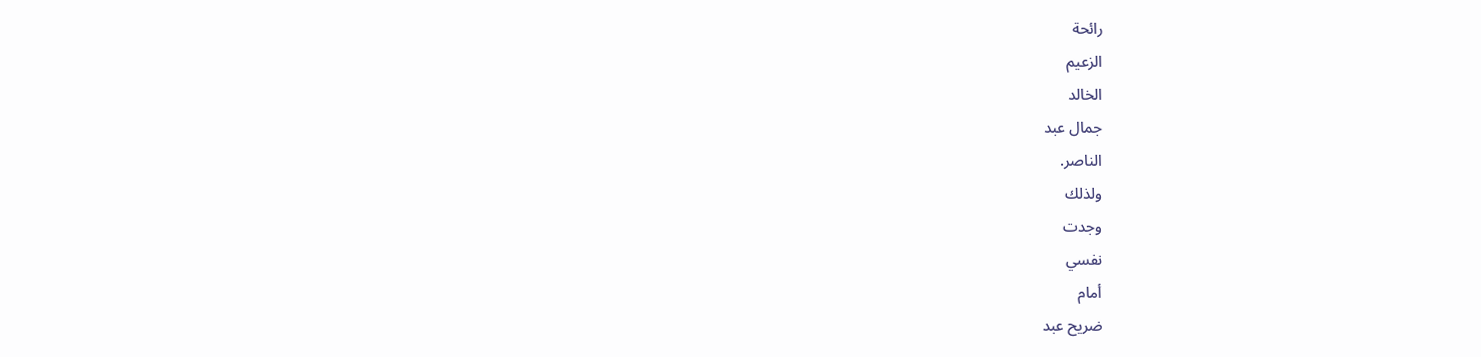رائحة
الزعيم
الخالد
جمال عبد
الناصر.
ولذلك
وجدت
نفسي
أمام
ضريح عبد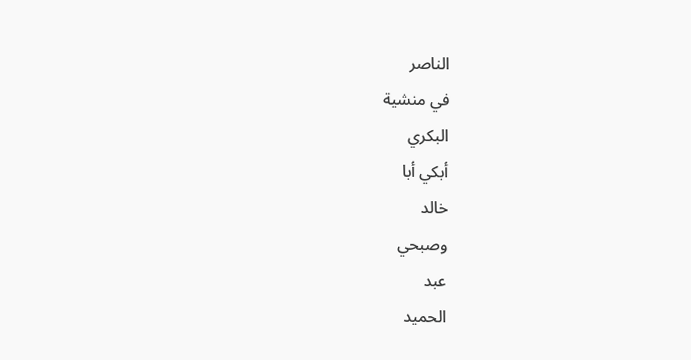الناصر
في منشية
البكري
أبكي أبا
خالد
وصبحي
عبد
الحميد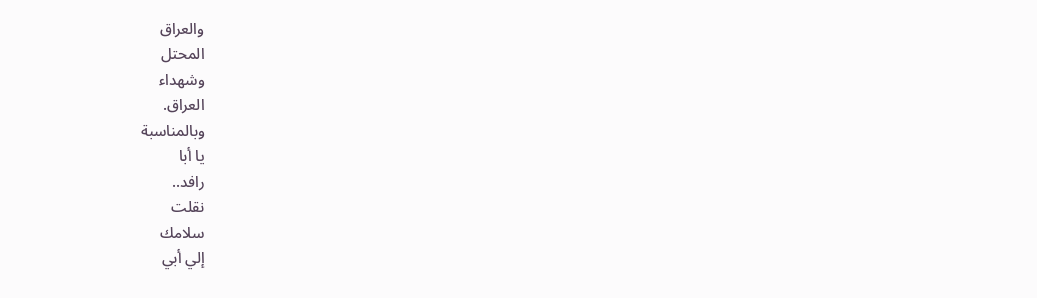والعراق
المحتل
وشهداء
العراق.
وبالمناسبة
يا أبا
رافد..
نقلت
سلامك
إلي أبي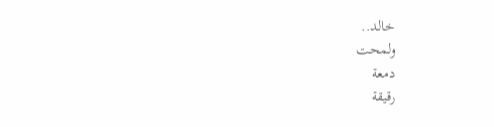خالد..
ولمحت
دمعة
رقيقة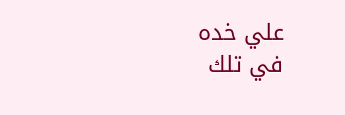علي خده
في تلك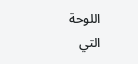اللوحة
التي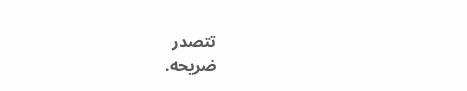تتصدر
ضريحه.